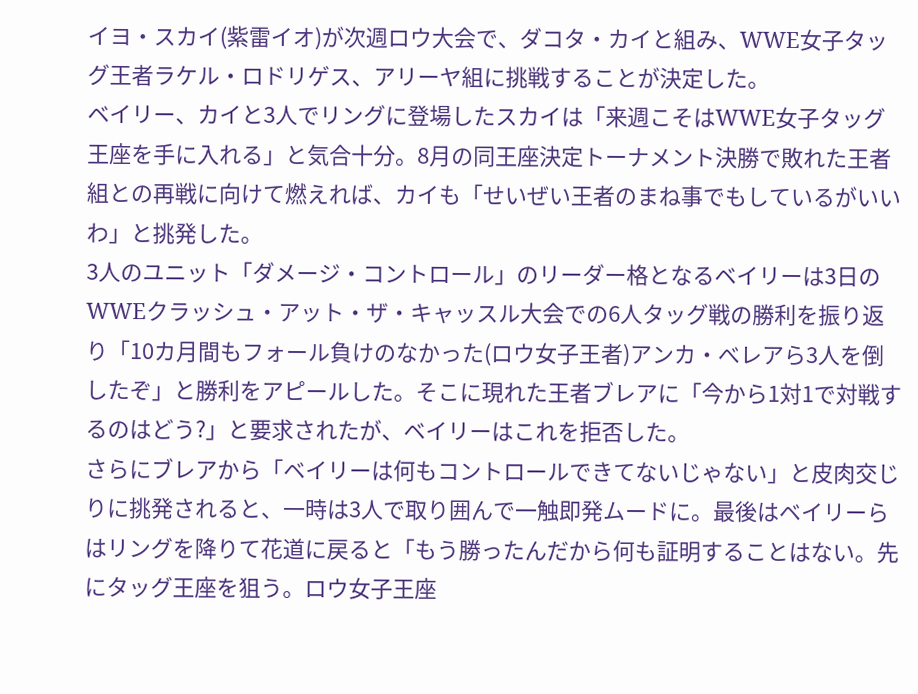イヨ・スカイ(紫雷イオ)が次週ロウ大会で、ダコタ・カイと組み、WWE女子タッグ王者ラケル・ロドリゲス、アリーヤ組に挑戦することが決定した。
ベイリー、カイと3人でリングに登場したスカイは「来週こそはWWE女子タッグ王座を手に入れる」と気合十分。8月の同王座決定トーナメント決勝で敗れた王者組との再戦に向けて燃えれば、カイも「せいぜい王者のまね事でもしているがいいわ」と挑発した。
3人のユニット「ダメージ・コントロール」のリーダー格となるベイリーは3日のWWEクラッシュ・アット・ザ・キャッスル大会での6人タッグ戦の勝利を振り返り「10カ月間もフォール負けのなかった(ロウ女子王者)アンカ・べレアら3人を倒したぞ」と勝利をアピールした。そこに現れた王者ブレアに「今から1対1で対戦するのはどう?」と要求されたが、ベイリーはこれを拒否した。
さらにブレアから「ベイリーは何もコントロールできてないじゃない」と皮肉交じりに挑発されると、一時は3人で取り囲んで一触即発ムードに。最後はベイリーらはリングを降りて花道に戻ると「もう勝ったんだから何も証明することはない。先にタッグ王座を狙う。ロウ女子王座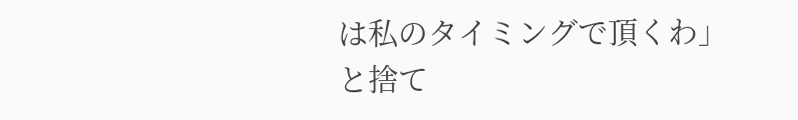は私のタイミングで頂くわ」と捨て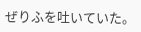ぜりふを吐いていた。